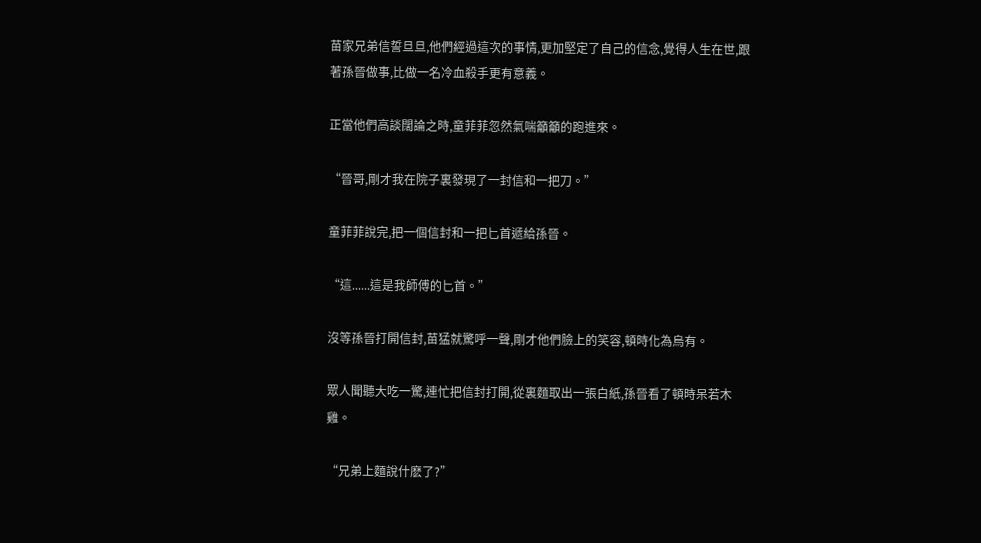苗家兄弟信誓旦旦,他們經過這次的事情,更加堅定了自己的信念,覺得人生在世,跟著孫晉做事,比做一名冷血殺手更有意義。

正當他們高談闊論之時,童菲菲忽然氣喘籲籲的跑進來。

“晉哥,剛才我在院子裏發現了一封信和一把刀。”

童菲菲說完,把一個信封和一把匕首遞給孫晉。

“這......這是我師傅的匕首。”

沒等孫晉打開信封,苗猛就驚呼一聲,剛才他們臉上的笑容,頓時化為烏有。

眾人聞聽大吃一驚,連忙把信封打開,從裏麵取出一張白紙,孫晉看了頓時呆若木雞。

“兄弟上麵說什麽了?”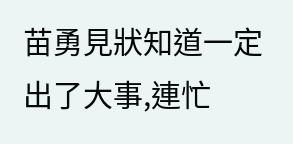苗勇見狀知道一定出了大事,連忙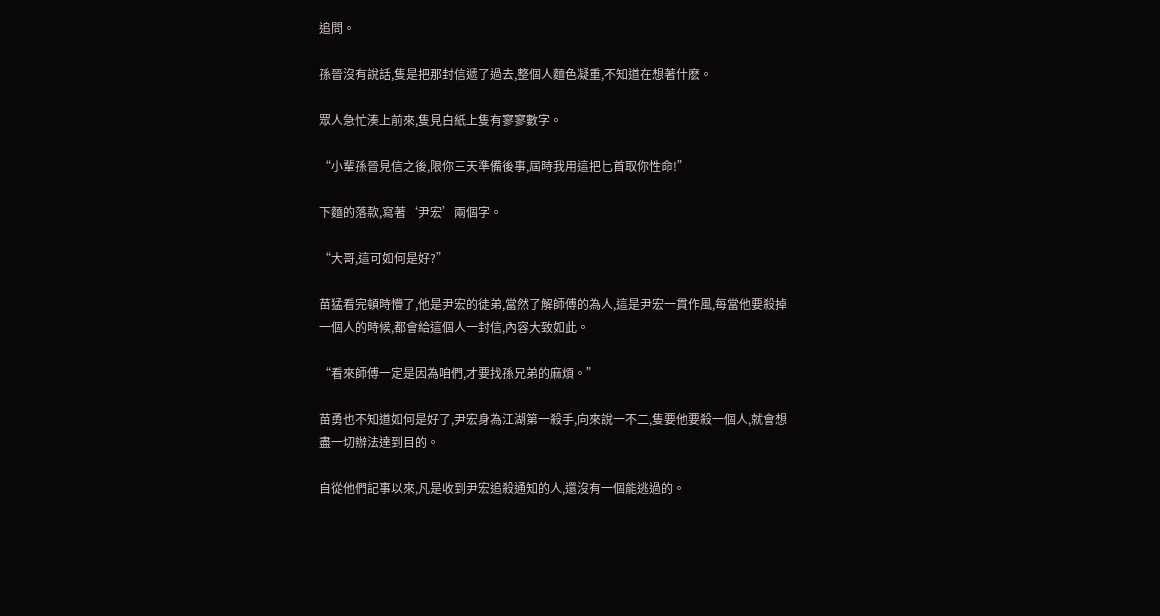追問。

孫晉沒有說話,隻是把那封信遞了過去,整個人麵色凝重,不知道在想著什麽。

眾人急忙湊上前來,隻見白紙上隻有寥寥數字。

“小輩孫晉見信之後,限你三天準備後事,屆時我用這把匕首取你性命!”

下麵的落款,寫著‘尹宏’兩個字。

“大哥,這可如何是好?”

苗猛看完頓時懵了,他是尹宏的徒弟,當然了解師傅的為人,這是尹宏一貫作風,每當他要殺掉一個人的時候,都會給這個人一封信,內容大致如此。

“看來師傅一定是因為咱們,才要找孫兄弟的麻煩。”

苗勇也不知道如何是好了,尹宏身為江湖第一殺手,向來說一不二,隻要他要殺一個人,就會想盡一切辦法達到目的。

自從他們記事以來,凡是收到尹宏追殺通知的人,還沒有一個能逃過的。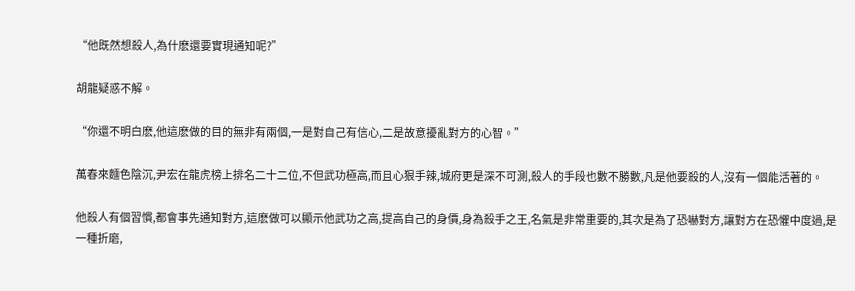“他既然想殺人,為什麽還要實現通知呢?”

胡龍疑惑不解。

“你還不明白麽,他這麽做的目的無非有兩個,一是對自己有信心,二是故意擾亂對方的心智。”

萬春來麵色陰沉,尹宏在龍虎榜上排名二十二位,不但武功極高,而且心狠手辣,城府更是深不可測,殺人的手段也數不勝數,凡是他要殺的人,沒有一個能活著的。

他殺人有個習慣,都會事先通知對方,這麽做可以顯示他武功之高,提高自己的身價,身為殺手之王,名氣是非常重要的,其次是為了恐嚇對方,讓對方在恐懼中度過,是一種折磨,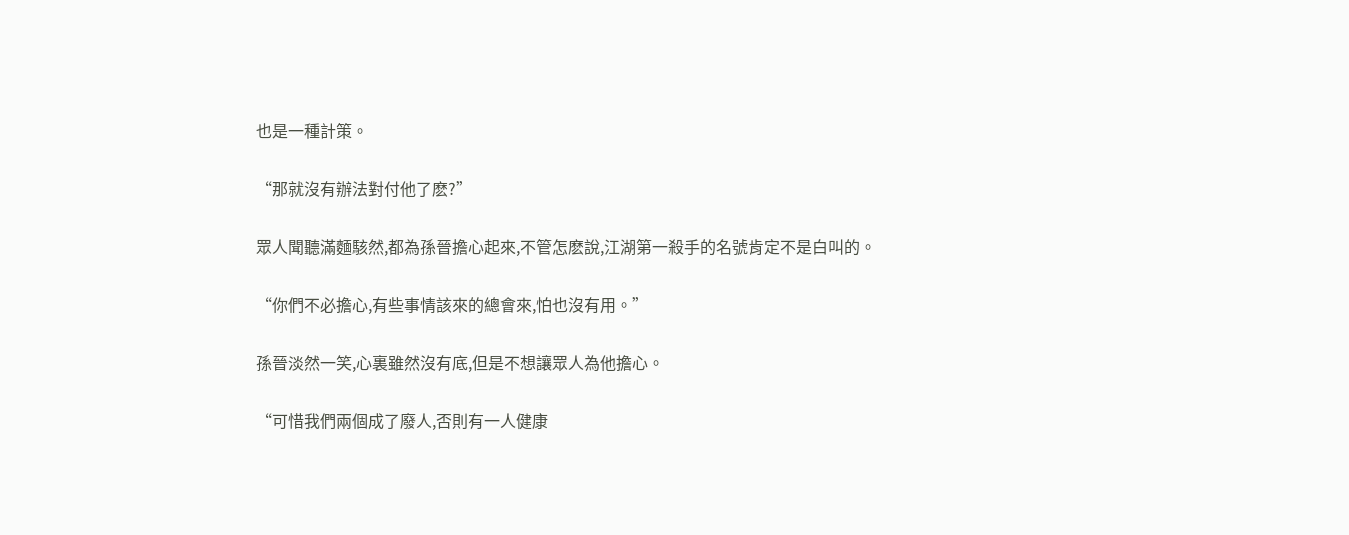也是一種計策。

“那就沒有辦法對付他了麽?”

眾人聞聽滿麵駭然,都為孫晉擔心起來,不管怎麽說,江湖第一殺手的名號肯定不是白叫的。

“你們不必擔心,有些事情該來的總會來,怕也沒有用。”

孫晉淡然一笑,心裏雖然沒有底,但是不想讓眾人為他擔心。

“可惜我們兩個成了廢人,否則有一人健康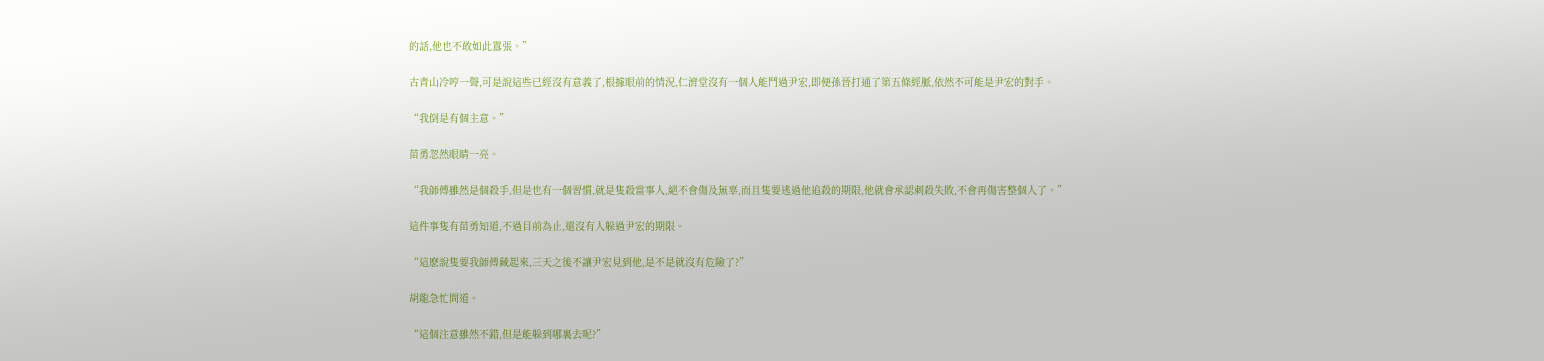的話,他也不敢如此囂張。”

古青山冷哼一聲,可是說這些已經沒有意義了,根據眼前的情況,仁濟堂沒有一個人能鬥過尹宏,即便孫晉打通了第五條經脈,依然不可能是尹宏的對手。

“我倒是有個主意。”

苗勇忽然眼睛一亮。

“我師傅雖然是個殺手,但是也有一個習慣,就是隻殺當事人,絕不會傷及無辜,而且隻要逃過他追殺的期限,他就會承認刺殺失敗,不會再傷害整個人了。”

這件事隻有苗勇知道,不過目前為止,還沒有人躲過尹宏的期限。

“這麽說隻要我師傅藏起來,三天之後不讓尹宏見到他,是不是就沒有危險了?”

胡龍急忙問道。

“這個注意雖然不錯,但是能躲到哪裏去呢?”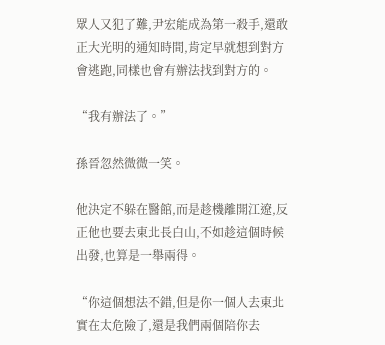眾人又犯了難,尹宏能成為第一殺手,還敢正大光明的通知時間,肯定早就想到對方會逃跑,同樣也會有辦法找到對方的。

“我有辦法了。”

孫晉忽然微微一笑。

他決定不躲在醫館,而是趁機離開江遼,反正他也要去東北長白山,不如趁這個時候出發,也算是一舉兩得。

“你這個想法不錯,但是你一個人去東北實在太危險了,還是我們兩個陪你去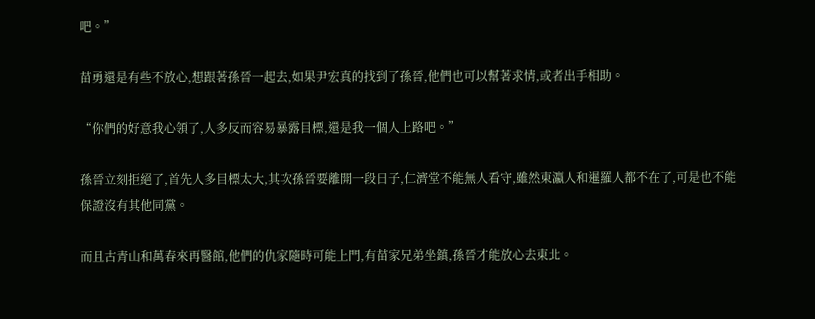吧。”

苗勇還是有些不放心,想跟著孫晉一起去,如果尹宏真的找到了孫晉,他們也可以幫著求情,或者出手相助。

“你們的好意我心領了,人多反而容易暴露目標,還是我一個人上路吧。”

孫晉立刻拒絕了,首先人多目標太大,其次孫晉要離開一段日子,仁濟堂不能無人看守,雖然東瀛人和暹羅人都不在了,可是也不能保證沒有其他同黨。

而且古青山和萬春來再醫館,他們的仇家隨時可能上門,有苗家兄弟坐鎮,孫晉才能放心去東北。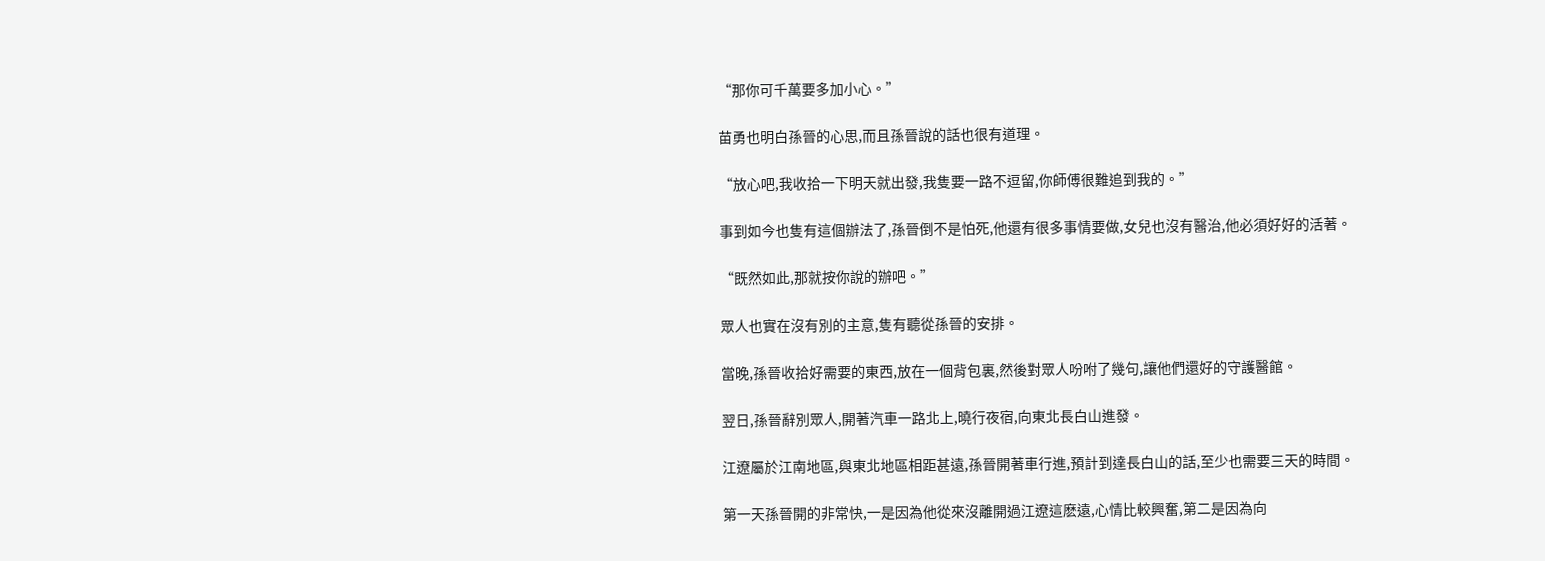“那你可千萬要多加小心。”

苗勇也明白孫晉的心思,而且孫晉說的話也很有道理。

“放心吧,我收拾一下明天就出發,我隻要一路不逗留,你師傅很難追到我的。”

事到如今也隻有這個辦法了,孫晉倒不是怕死,他還有很多事情要做,女兒也沒有醫治,他必須好好的活著。

“既然如此,那就按你說的辦吧。”

眾人也實在沒有別的主意,隻有聽從孫晉的安排。

當晚,孫晉收拾好需要的東西,放在一個背包裏,然後對眾人吩咐了幾句,讓他們還好的守護醫館。

翌日,孫晉辭別眾人,開著汽車一路北上,曉行夜宿,向東北長白山進發。

江遼屬於江南地區,與東北地區相距甚遠,孫晉開著車行進,預計到達長白山的話,至少也需要三天的時間。

第一天孫晉開的非常快,一是因為他從來沒離開過江遼這麽遠,心情比較興奮,第二是因為向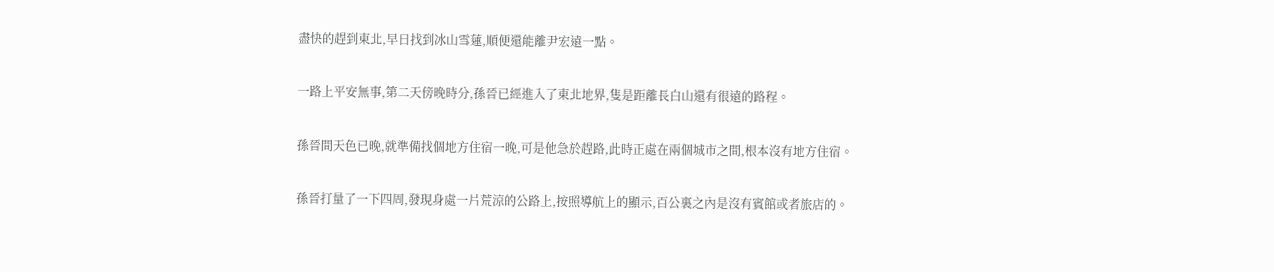盡快的趕到東北,早日找到冰山雪蓮,順便還能離尹宏遠一點。

一路上平安無事,第二天傍晚時分,孫晉已經進入了東北地界,隻是距離長白山還有很遠的路程。

孫晉間天色已晚,就準備找個地方住宿一晚,可是他急於趕路,此時正處在兩個城市之間,根本沒有地方住宿。

孫晉打量了一下四周,發現身處一片荒涼的公路上,按照導航上的顯示,百公裏之內是沒有賓館或者旅店的。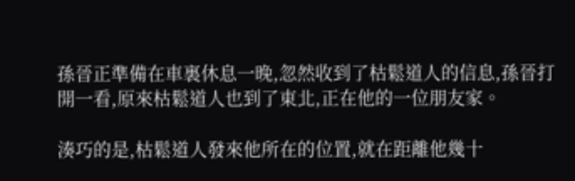孫晉正準備在車裏休息一晚,忽然收到了枯鬆道人的信息,孫晉打開一看,原來枯鬆道人也到了東北,正在他的一位朋友家。

湊巧的是,枯鬆道人發來他所在的位置,就在距離他幾十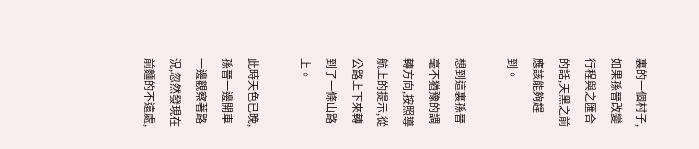裏的一個村子,如果孫晉改變行程與之匯合的話,天黑之前應該能夠趕到。

想到這裏孫晉毫不猶豫的調轉方向,按照導航上的提示,從公路上下來轉到了一條山路上。

此時天色已晚,孫晉一邊開車一邊觀察著路況,忽然發現在前麵的不遠處,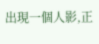出現一個人影,正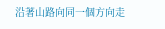沿著山路向同一個方向走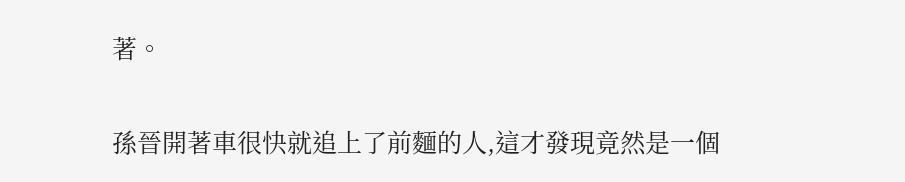著。

孫晉開著車很快就追上了前麵的人,這才發現竟然是一個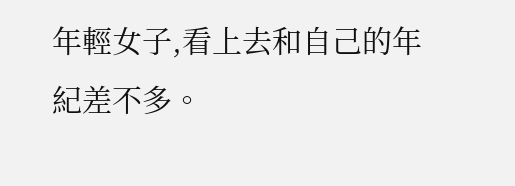年輕女子,看上去和自己的年紀差不多。